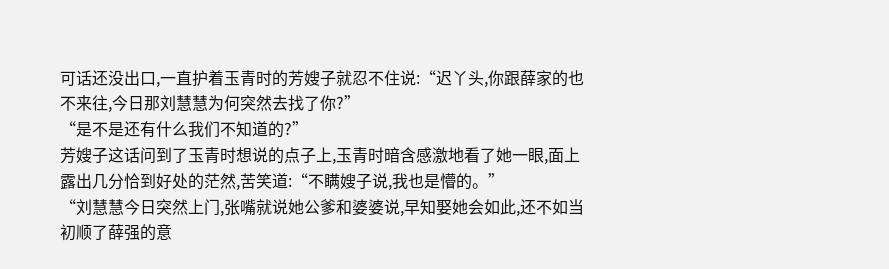可话还没出口,一直护着玉青时的芳嫂子就忍不住说:“迟丫头,你跟薛家的也不来往,今日那刘慧慧为何突然去找了你?”
“是不是还有什么我们不知道的?”
芳嫂子这话问到了玉青时想说的点子上,玉青时暗含感激地看了她一眼,面上露出几分恰到好处的茫然,苦笑道:“不瞒嫂子说,我也是懵的。”
“刘慧慧今日突然上门,张嘴就说她公爹和婆婆说,早知娶她会如此,还不如当初顺了薛强的意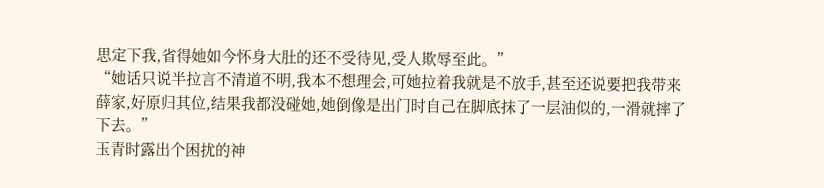思定下我,省得她如今怀身大肚的还不受待见,受人欺辱至此。”
“她话只说半拉言不清道不明,我本不想理会,可她拉着我就是不放手,甚至还说要把我带来薛家,好原归其位,结果我都没碰她,她倒像是出门时自己在脚底抹了一层油似的,一滑就摔了下去。”
玉青时露出个困扰的神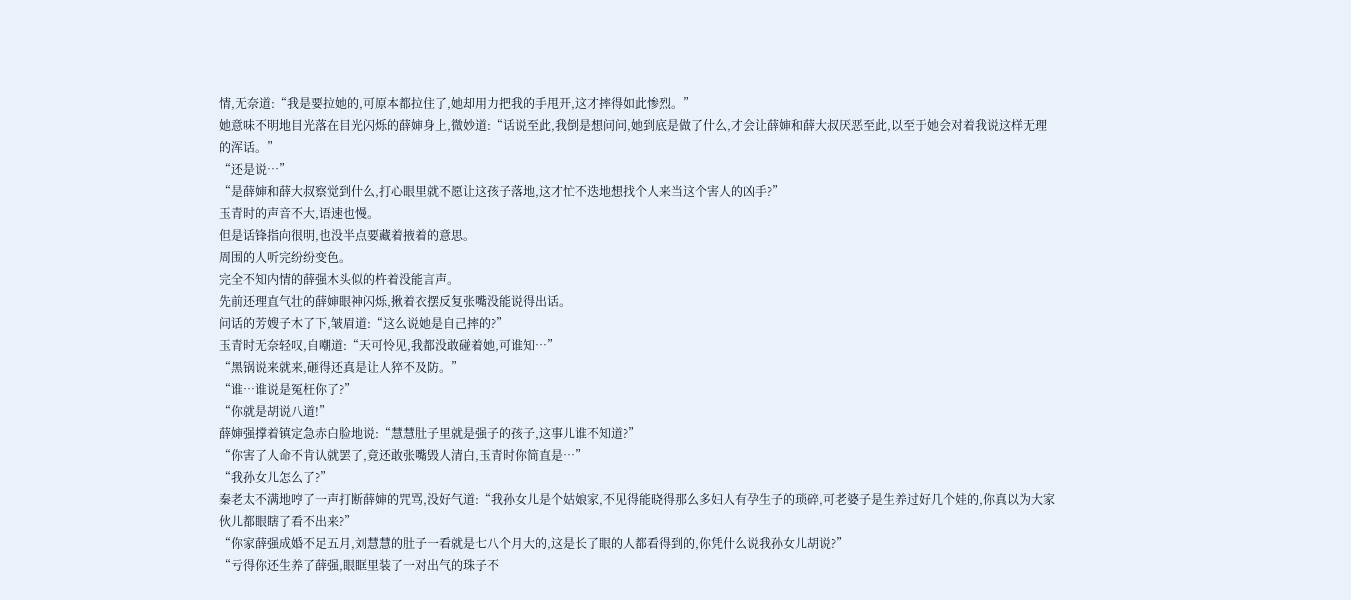情,无奈道:“我是要拉她的,可原本都拉住了,她却用力把我的手甩开,这才摔得如此惨烈。”
她意味不明地目光落在目光闪烁的薛婶身上,微妙道:“话说至此,我倒是想问问,她到底是做了什么,才会让薛婶和薛大叔厌恶至此,以至于她会对着我说这样无理的浑话。”
“还是说…”
“是薛婶和薛大叔察觉到什么,打心眼里就不愿让这孩子落地,这才忙不迭地想找个人来当这个害人的凶手?”
玉青时的声音不大,语速也慢。
但是话锋指向很明,也没半点要藏着掖着的意思。
周围的人听完纷纷变色。
完全不知内情的薛强木头似的杵着没能言声。
先前还理直气壮的薛婶眼神闪烁,揪着衣摆反复张嘴没能说得出话。
问话的芳嫂子木了下,皱眉道:“这么说她是自己摔的?”
玉青时无奈轻叹,自嘲道:“天可怜见,我都没敢碰着她,可谁知…”
“黑锅说来就来,砸得还真是让人猝不及防。”
“谁…谁说是冤枉你了?”
“你就是胡说八道!”
薛婶强撑着镇定急赤白脸地说:“慧慧肚子里就是强子的孩子,这事儿谁不知道?”
“你害了人命不肯认就罢了,竟还敢张嘴毁人清白,玉青时你简直是…”
“我孙女儿怎么了?”
秦老太不满地哼了一声打断薛婶的咒骂,没好气道:“我孙女儿是个姑娘家,不见得能晓得那么多妇人有孕生子的琐碎,可老婆子是生养过好几个娃的,你真以为大家伙儿都眼瞎了看不出来?”
“你家薛强成婚不足五月,刘慧慧的肚子一看就是七八个月大的,这是长了眼的人都看得到的,你凭什么说我孙女儿胡说?”
“亏得你还生养了薛强,眼眶里装了一对出气的珠子不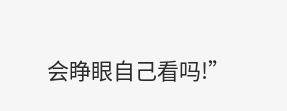会睁眼自己看吗!”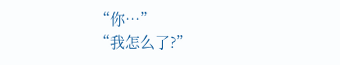“你…”
“我怎么了?”